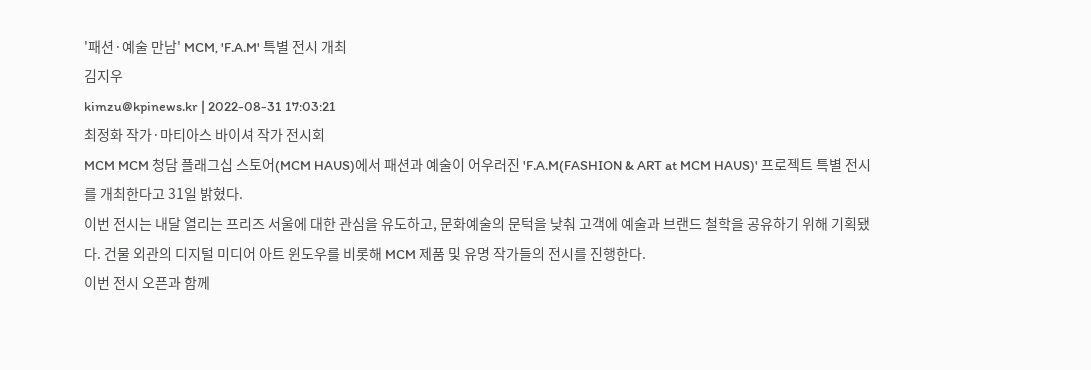'패션·예술 만남' MCM, 'F.A.M' 특별 전시 개최
김지우
kimzu@kpinews.kr | 2022-08-31 17:03:21
최정화 작가·마티아스 바이셔 작가 전시회
MCM MCM 청담 플래그십 스토어(MCM HAUS)에서 패션과 예술이 어우러진 'F.A.M(FASHION & ART at MCM HAUS)' 프로젝트 특별 전시를 개최한다고 31일 밝혔다.
이번 전시는 내달 열리는 프리즈 서울에 대한 관심을 유도하고, 문화예술의 문턱을 낮춰 고객에 예술과 브랜드 철학을 공유하기 위해 기획됐다. 건물 외관의 디지털 미디어 아트 윈도우를 비롯해 MCM 제품 및 유명 작가들의 전시를 진행한다.
이번 전시 오픈과 함께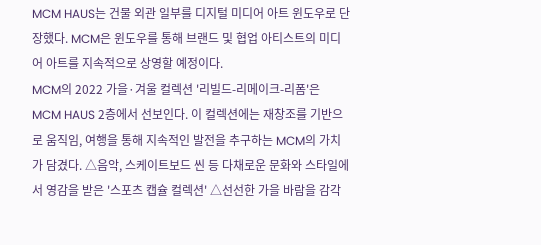MCM HAUS는 건물 외관 일부를 디지털 미디어 아트 윈도우로 단장했다. MCM은 윈도우를 통해 브랜드 및 협업 아티스트의 미디어 아트를 지속적으로 상영할 예정이다.
MCM의 2022 가을·겨울 컬렉션 '리빌드-리메이크-리폼'은 MCM HAUS 2층에서 선보인다. 이 컬렉션에는 재창조를 기반으로 움직임, 여행을 통해 지속적인 발전을 추구하는 MCM의 가치가 담겼다. △음악, 스케이트보드 씬 등 다채로운 문화와 스타일에서 영감을 받은 '스포츠 캡슐 컬렉션' △선선한 가을 바람을 감각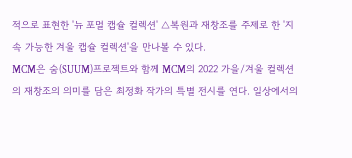적으로 표현한 '뉴 포멀 캡슐 컬렉션' △복원과 재창조를 주제로 한 '지속 가능한 겨울 캡슐 컬렉션'을 만나볼 수 있다.
MCM은 숨(SUUM)프로젝트와 함께 MCM의 2022 가을/겨울 컬렉션의 재창조의 의미를 담은 최정화 작가의 특별 전시를 연다. 일상에서의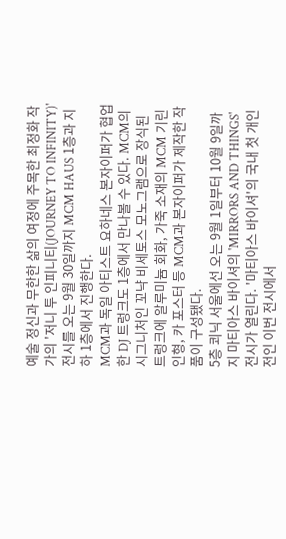예술 정신과 무한한 삶의 여정에 주목한 최정화 작가의 '저니 투 인피니티(JOURNEY TO INFINITY)' 전시를 오는 9월 30일까지 MCM HAUS 1층과 지하 1층에서 진행한다.
MCM과 독일 아티스트 요하네스 본자이퍼가 협업한 DJ 트렁크도 1층에서 만나볼 수 있다. MCM의 시그니처인 꼬냑 비세토스 모노그램으로 장식된 트렁크에 알루미늄 회화, 가죽 소재의 MCM 기린 인형, 카 포스터 등 MCM과 본자이퍼가 제작한 작품이 구성됐다.
5층 쾨닉 서울에선 오는 9월 1일부터 10월 9일까지 마티아스 바이셔의 'MIRRORS AND THINGS' 전시가 열린다. '마티아스 바이셔'의 국내 첫 개인전인 이번 전시에서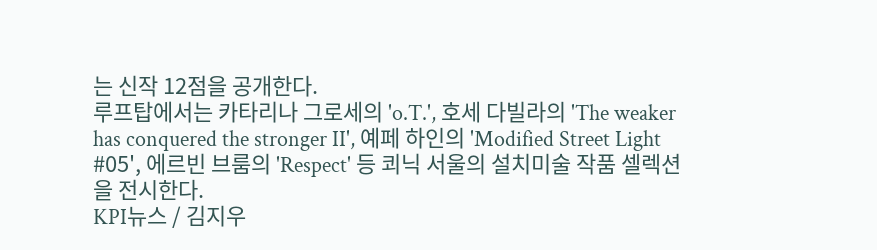는 신작 12점을 공개한다.
루프탑에서는 카타리나 그로세의 'o.T.', 호세 다빌라의 'The weaker has conquered the stronger II', 예페 하인의 'Modified Street Light #05', 에르빈 브룸의 'Respect' 등 쾨닉 서울의 설치미술 작품 셀렉션을 전시한다.
KPI뉴스 / 김지우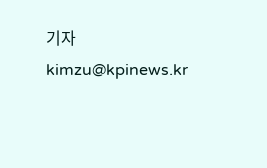기자 kimzu@kpinews.kr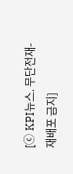[ⓒ KPI뉴스. 무단전재-재배포 금지]